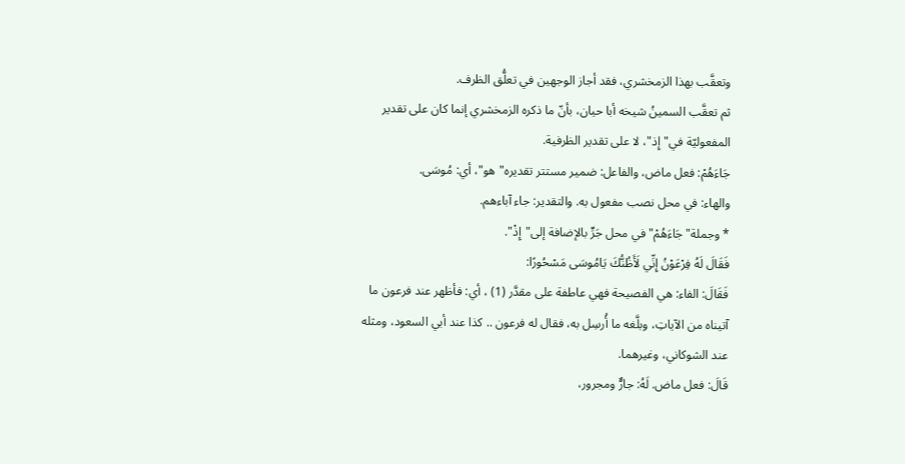وتعقَّب بهذا الزمخشري، فقد أجاز الوجهين في تعلُّق الظرف.
ثم تعقَّب السمينُ شيخه أبا حيان، بأنّ ما ذكره الزمخشري إنما كان على تقدير
المفعوليّة في"إِذ"، لا على تقدير الظرفية.
جَاءَهُمْ: فعل ماض، والفاعل: ضمير مستتر تقديره"هو"، أي: مُوسَى.
والهاء: في محل نصب مفعول به. والتقدير: جاء آباءهم.
* وجملة"جَاءَهُمْ"في محل جَرٍّ بالإضافة إلى"إِذْ".
فَقَالَ لَهُ فِرْعَوْنُ إِنِّي لَأَظُنُّكَ يَامُوسَى مَسْحُورًا:
فَقَالَ: الفاء: هي الفصيحة فهي عاطفة على مقدَّر (1) ، أي: فأظهر عند فرعون ما
آتيناه من الآياتِ، وبلَّغه ما أُرسِل به، فقال له فرعون .. كذا عند أبي السعود، ومثله
عند الشوكاني، وغيرهما.
قَالَ: فعل ماض. لَهُ: جارٌّ ومجرور،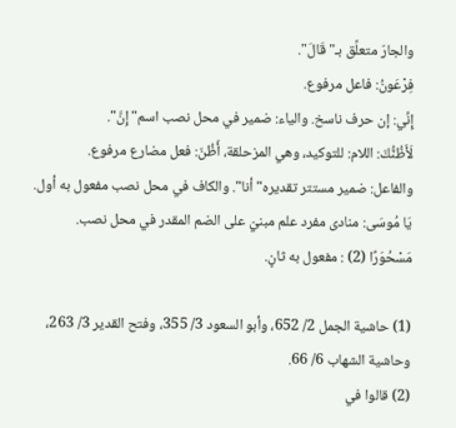والجارّ متعلِّق بـ"قَالَ".
فِرْعَونُ: فاعل مرفوع.
إِنِّي: إن حرف ناسخ. والياء: ضمير في محل نصب اسم"إِنَّ".
لَأَظُنُّكَ: اللام: للتوكيد، وهي المزحلقة، أَظُنّ: فعل مضارع مرفوع.
والفاعل: ضمير مستتر تقديره"أنا". والكاف في محل نصب مفعول به أول.
يَا مُوسَى: منادى مفرد علم مبنيّ على الضم المقدر في محل نصب.
مَسْحُوَرًا (2) : مفعول به ثانٍ.

(1) حاشية الجمل 2/ 652، وأبو السعود 3/ 355، وفتح القدير 3/ 263، وحاشية الشهاب 6/ 66.
(2) قالوا في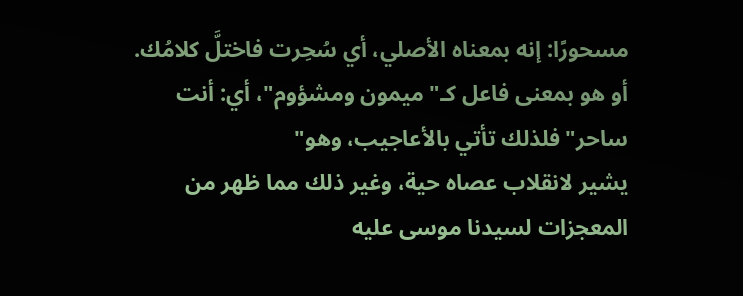مسحورًا: إنه بمعناه الأصلي، أي سُحِرت فاختلَّ كلامُك.
أو هو بمعنى فاعل كـ"ميمون ومشؤوم"، أي: أنت ساحر"فلذلك تأتي بالأعاجيب، وهو"
يشير لانقلاب عصاه حية، وغير ذلك مما ظهر من المعجزات لسيدنا موسى عليه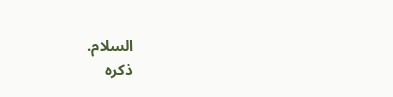السلام.
ذكره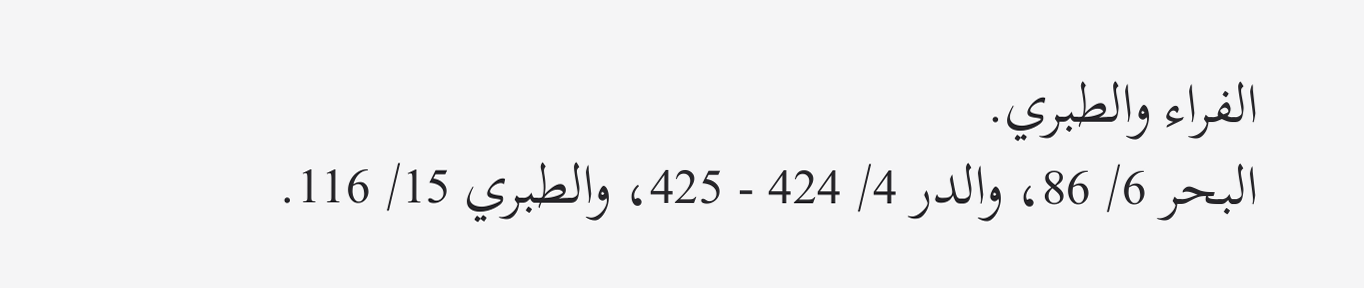الفراء والطبري.
البحر 6/ 86، والدر 4/ 424 - 425، والطبري 15/ 116.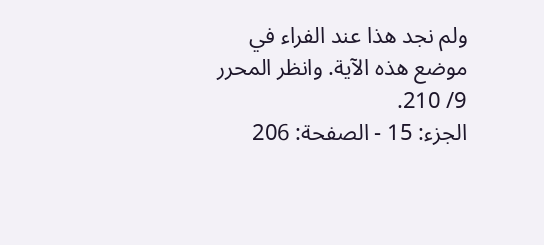ولم نجد هذا عند الفراء في موضع هذه الآية. وانظر المحرر 9/ 210.
الجزء: 15 - الصفحة: 206